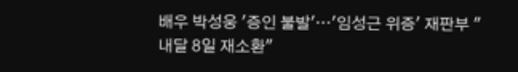배우 박성웅 '증인 불발'…'임성근 위증' 재판부 "내달 8일 재소환"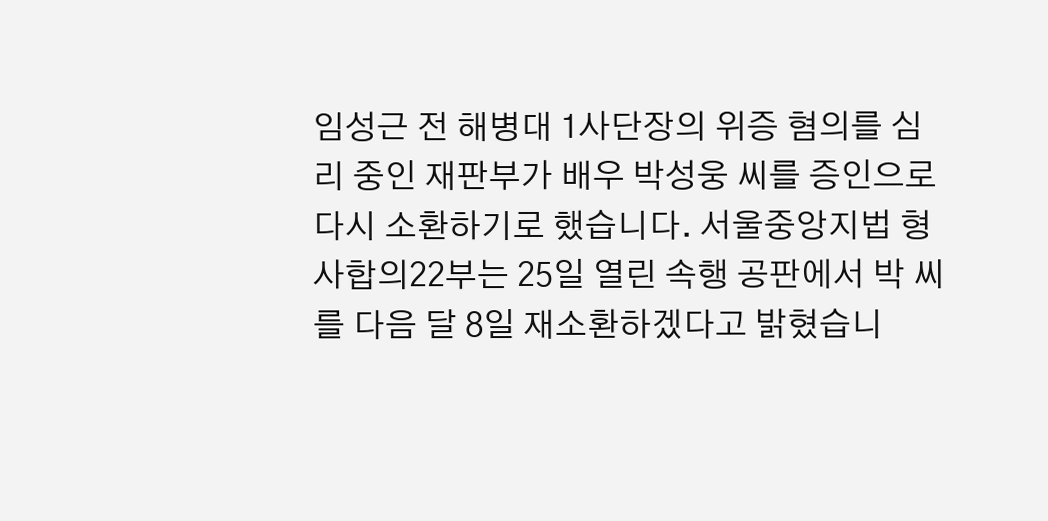임성근 전 해병대 1사단장의 위증 혐의를 심리 중인 재판부가 배우 박성웅 씨를 증인으로 다시 소환하기로 했습니다. 서울중앙지법 형사합의22부는 25일 열린 속행 공판에서 박 씨를 다음 달 8일 재소환하겠다고 밝혔습니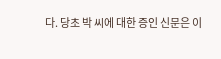다. 당초 박 씨에 대한 증인 신문은 이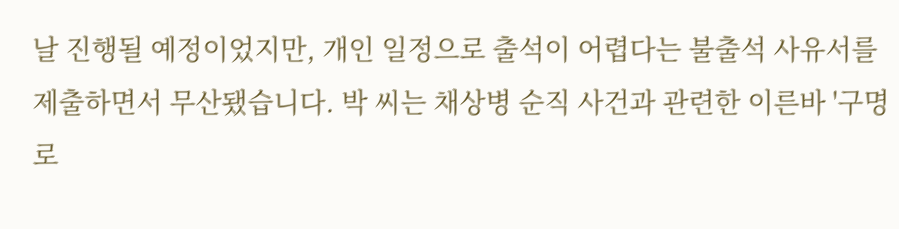날 진행될 예정이었지만, 개인 일정으로 출석이 어렵다는 불출석 사유서를 제출하면서 무산됐습니다. 박 씨는 채상병 순직 사건과 관련한 이른바 '구명 로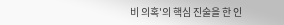비 의혹'의 핵심 진술을 한 인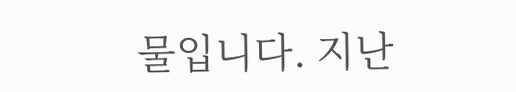물입니다. 지난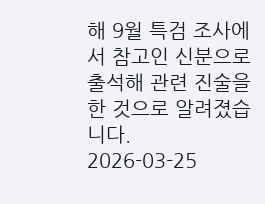해 9월 특검 조사에서 참고인 신분으로 출석해 관련 진술을 한 것으로 알려졌습니다.
2026-03-25